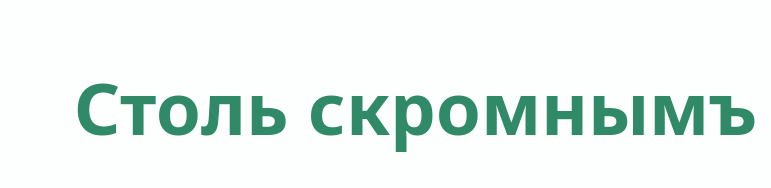Столь скромнымъ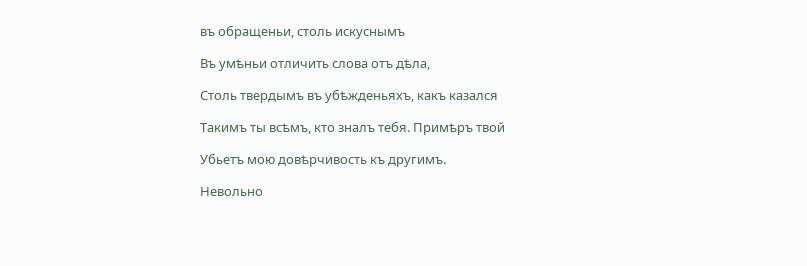въ обращеньи, столь искуснымъ

Въ умѣньи отличить слова отъ дѣла,

Столь твердымъ въ убѣжденьяхъ, какъ казался

Такимъ ты всѣмъ, кто зналъ тебя. Примѣръ твой

Убьетъ мою довѣрчивость къ другимъ.

Невольно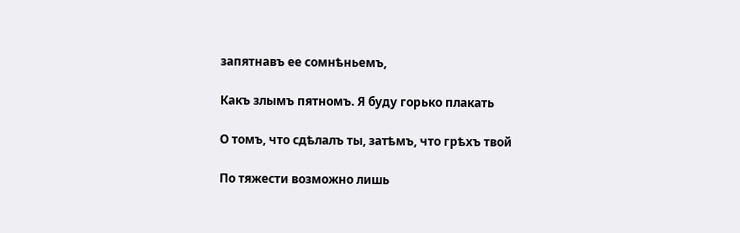запятнавъ ее сомнѣньемъ,

Какъ злымъ пятномъ. Я буду горько плакать

О томъ, что сдѣлалъ ты, затѣмъ, что грѣхъ твой

По тяжести возможно лишь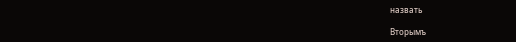назвать

Вторымъ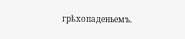грѣхопаденьемъ.